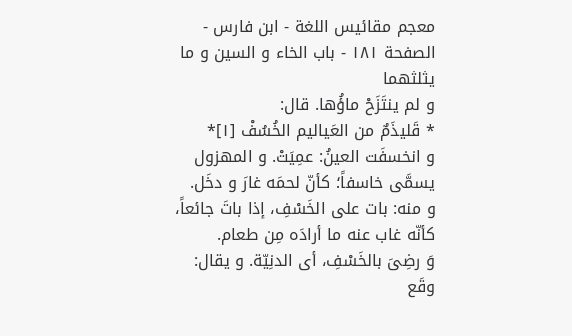معجم مقائيس اللغة - ابن فارس - الصفحة ١٨١ - باب الخاء و السين و ما يثلثهما
و لم ينتَزَحْ ماؤُها. قال:
* قَليذَمٌ من العَياليم الخُسُفْ [١]*
و انخسفَت العينُ: عمِيَتْ. و المهزول يسمَّى خاسفاً؛ كأنّ لحمَه غارَ و دخَل.
و منه: بات على الخَسْفِ، إذا باتَ جائعاً، كأنّه غاب عنه ما أرادَه مِن طعام.
وَ رضِىَ بالخَسْفِ، أى الدنِيّة. و يقال: وقَع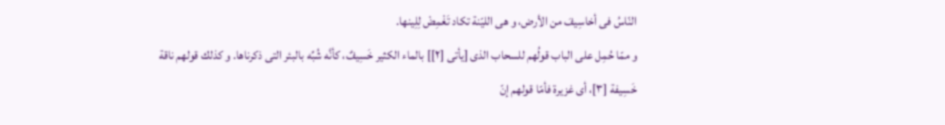النّاسُ فى أخاسِيفَ من الأرض، و هى الليّنة تكاد تَغْمِضْ لِلِينها.
و ممّا حُمِل على الباب قولُهم للسحاب الذى [يأتى [٢]] بالماء الكثير خَسِيفٌ، كأنَّه شُبِّه بالبئر التى ذكرناها. و كذلك قولهم ناقة خَسِيفة [٣]، أى غزيرة فأمّا قولهم إنّ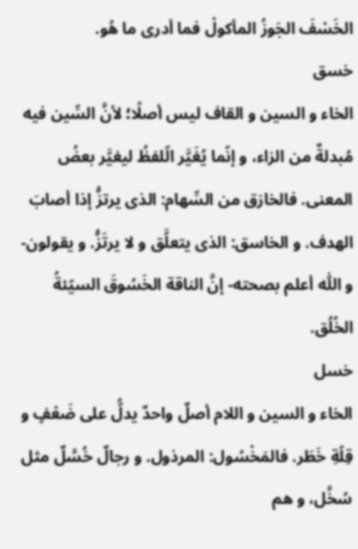الخَسْفَ الجَوزُ المأكولْ فما أدرى ما هُو.
خسق
الخاء و السين و القاف ليس أصلًا؛ لأنَّ السِّين فيه مُبدلةٌ من الزاء، و إنّما يُغَيَّر الّلفظُ ليغيَّر بعضُ المعنى. فالخازق من السِّهام: الذى يرتزُّ إذا أصابَ الهدف. و الخاسق: الذى يتعلَّق و لا يرتَزُّ. و يقولون- و اللّٰه أعلم بصحته- إنَّ الناقة الخَسُوقَ السيّئةُ الخُلُق.
خسل
الخاء و السين و اللام أصلٌ واحدٌ يدلُّ على ضَعْفٍ و قِلّةِ خَطَر. فالمَخْسُول: المرذول. و رجالٌ خُسَّلٌ مثل سُخَّل، و هم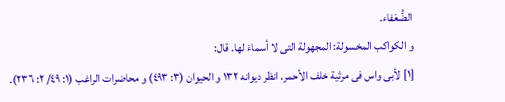الضُّعَفاء.
و الكواكب المخسولة: المجهولة التى لا أسماءَ لها. قال:
[١] لأبى واس فى مرثية خلف الأحمر. انظر ديوانه ١٣٢ و الحيوان (٣: ٤٩٣) و محاضرات الراغب (١: ٤٩/ ٢: ٢٣٦).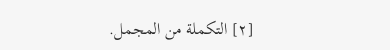[٢] التكملة من المجمل.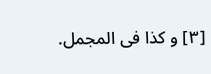[٣] و كذا فى المجمل.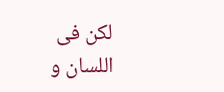لكن فى اللسان و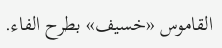القاموس «خسيف» بطرح الفاء.